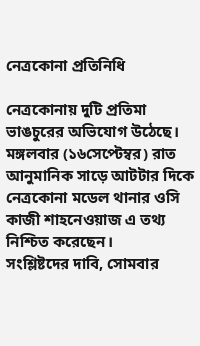নেত্রকোনা প্রতিনিধি

নেত্রকোনায় দুটি প্রতিমা ভাঙচুরের অভিযোগ উঠেছে। মঙ্গলবার (১৬সেপ্টেম্বর) রাত আনুমানিক সাড়ে আটটার দিকে নেত্রকোনা মডেল থানার ওসি কাজী শাহনেওয়াজ এ তথ্য নিশ্চিত করেছেন।
সংশ্লিষ্টদের দাবি, সোমবার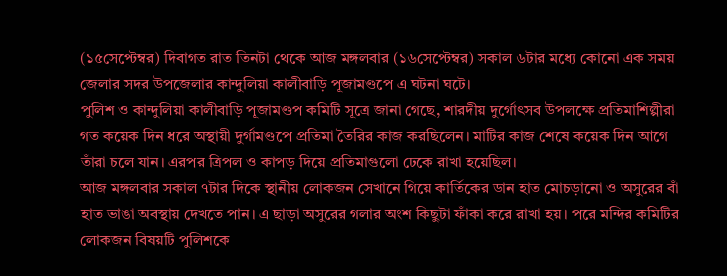(১৫সেপ্টেম্বর) দিবাগত রাত তিনটা থেকে আজ মঙ্গলবার (১৬সেপ্টেম্বর) সকাল ৬টার মধ্যে কোনো এক সময় জেলার সদর উপজেলার কান্দুলিয়া কালীবাড়ি পূজামণ্ডপে এ ঘটনা ঘটে।
পুলিশ ও কান্দুলিয়া কালীবাড়ি পূজামণ্ডপ কমিটি সূত্রে জানা গেছে, শারদীয় দুর্গোৎসব উপলক্ষে প্রতিমাশিল্পীরা গত কয়েক দিন ধরে অস্থায়ী দুর্গামণ্ডপে প্রতিমা তৈরির কাজ করছিলেন। মাটির কাজ শেষে কয়েক দিন আগে তাঁরা চলে যান। এরপর ত্রিপল ও কাপড় দিয়ে প্রতিমাগুলো ঢেকে রাখা হয়েছিল।
আজ মঙ্গলবার সকাল ৭টার দিকে স্থানীয় লোকজন সেখানে গিয়ে কার্তিকের ডান হাত মোচড়ানো ও অসুরের বাঁ হাত ভাঙা অবস্থায় দেখতে পান। এ ছাড়া অসুরের গলার অংশ কিছুটা ফাঁকা করে রাখা হয়। পরে মন্দির কমিটির লোকজন বিষয়টি পুলিশকে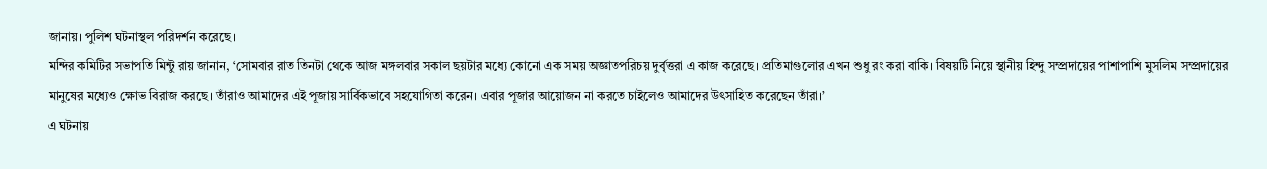জানায়। পুলিশ ঘটনাস্থল পরিদর্শন করেছে।
মন্দির কমিটির সভাপতি মিন্টু রায় জানান, ‘সোমবার রাত তিনটা থেকে আজ মঙ্গলবার সকাল ছয়টার মধ্যে কোনো এক সময় অজ্ঞাতপরিচয় দুর্বৃত্তরা এ কাজ করেছে। প্রতিমাগুলোর এখন শুধু রং করা বাকি। বিষয়টি নিয়ে স্থানীয় হিন্দু সম্প্রদায়ের পাশাপাশি মুসলিম সম্প্রদায়ের মানুষের মধ্যেও ক্ষোভ বিরাজ করছে। তাঁরাও আমাদের এই পূজায় সার্বিকভাবে সহযোগিতা করেন। এবার পূজার আয়োজন না করতে চাইলেও আমাদের উৎসাহিত করেছেন তাঁরা।’
এ ঘটনায়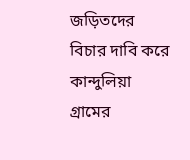জড়িতদের বিচার দাবি করে কান্দুলিয়া গ্রামের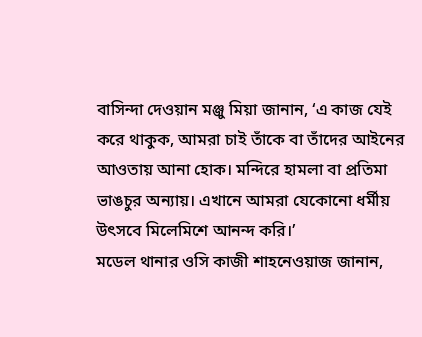বাসিন্দা দেওয়ান মঞ্জু মিয়া জানান, ‘এ কাজ যেই করে থাকুক, আমরা চাই তাঁকে বা তাঁদের আইনের আওতায় আনা হোক। মন্দিরে হামলা বা প্রতিমা ভাঙচুর অন্যায়। এখানে আমরা যেকোনো ধর্মীয় উৎসবে মিলেমিশে আনন্দ করি।’
মডেল থানার ওসি কাজী শাহনেওয়াজ জানান,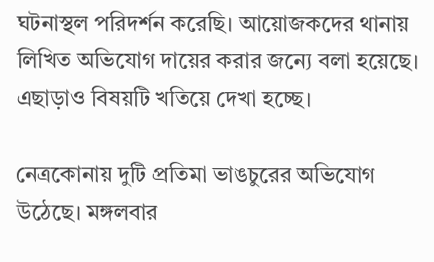ঘটনাস্থল পরিদর্শন করেছি। আয়োজকদের থানায় লিখিত অভিযোগ দায়ের করার জন্যে বলা হয়েছে। এছাড়াও বিষয়টি খতিয়ে দেখা হচ্ছে।

নেত্রকোনায় দুটি প্রতিমা ভাঙচুরের অভিযোগ উঠেছে। মঙ্গলবার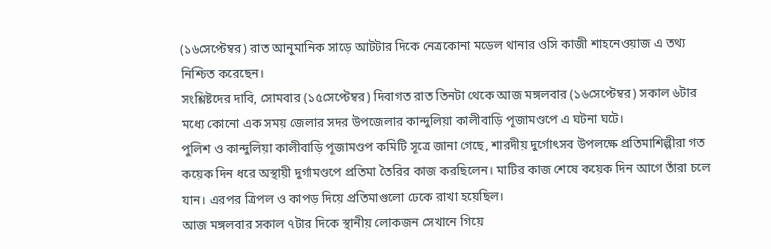(১৬সেপ্টেম্বর) রাত আনুমানিক সাড়ে আটটার দিকে নেত্রকোনা মডেল থানার ওসি কাজী শাহনেওয়াজ এ তথ্য নিশ্চিত করেছেন।
সংশ্লিষ্টদের দাবি, সোমবার (১৫সেপ্টেম্বর) দিবাগত রাত তিনটা থেকে আজ মঙ্গলবার (১৬সেপ্টেম্বর) সকাল ৬টার মধ্যে কোনো এক সময় জেলার সদর উপজেলার কান্দুলিয়া কালীবাড়ি পূজামণ্ডপে এ ঘটনা ঘটে।
পুলিশ ও কান্দুলিয়া কালীবাড়ি পূজামণ্ডপ কমিটি সূত্রে জানা গেছে, শারদীয় দুর্গোৎসব উপলক্ষে প্রতিমাশিল্পীরা গত কয়েক দিন ধরে অস্থায়ী দুর্গামণ্ডপে প্রতিমা তৈরির কাজ করছিলেন। মাটির কাজ শেষে কয়েক দিন আগে তাঁরা চলে যান। এরপর ত্রিপল ও কাপড় দিয়ে প্রতিমাগুলো ঢেকে রাখা হয়েছিল।
আজ মঙ্গলবার সকাল ৭টার দিকে স্থানীয় লোকজন সেখানে গিয়ে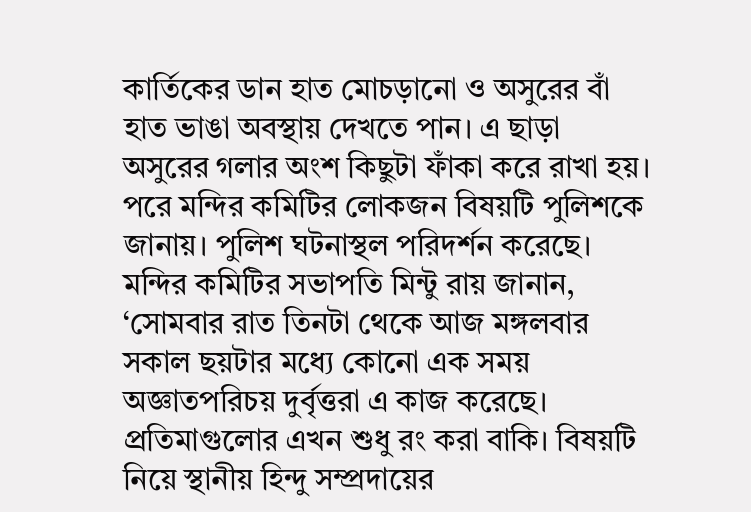কার্তিকের ডান হাত মোচড়ানো ও অসুরের বাঁ হাত ভাঙা অবস্থায় দেখতে পান। এ ছাড়া অসুরের গলার অংশ কিছুটা ফাঁকা করে রাখা হয়। পরে মন্দির কমিটির লোকজন বিষয়টি পুলিশকে জানায়। পুলিশ ঘটনাস্থল পরিদর্শন করেছে।
মন্দির কমিটির সভাপতি মিন্টু রায় জানান, ‘সোমবার রাত তিনটা থেকে আজ মঙ্গলবার সকাল ছয়টার মধ্যে কোনো এক সময় অজ্ঞাতপরিচয় দুর্বৃত্তরা এ কাজ করেছে। প্রতিমাগুলোর এখন শুধু রং করা বাকি। বিষয়টি নিয়ে স্থানীয় হিন্দু সম্প্রদায়ের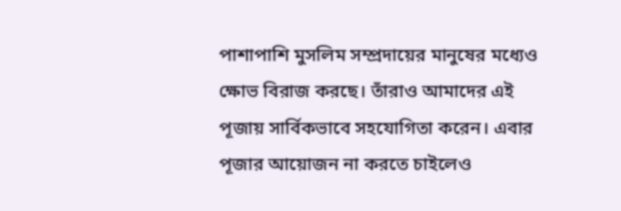পাশাপাশি মুসলিম সম্প্রদায়ের মানুষের মধ্যেও ক্ষোভ বিরাজ করছে। তাঁরাও আমাদের এই পূজায় সার্বিকভাবে সহযোগিতা করেন। এবার পূজার আয়োজন না করতে চাইলেও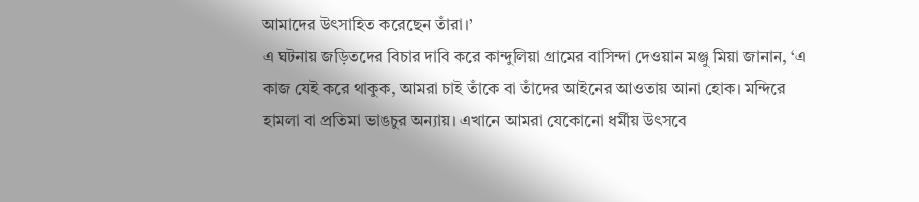আমাদের উৎসাহিত করেছেন তাঁরা।’
এ ঘটনায় জড়িতদের বিচার দাবি করে কান্দুলিয়া গ্রামের বাসিন্দা দেওয়ান মঞ্জু মিয়া জানান, ‘এ কাজ যেই করে থাকুক, আমরা চাই তাঁকে বা তাঁদের আইনের আওতায় আনা হোক। মন্দিরে হামলা বা প্রতিমা ভাঙচুর অন্যায়। এখানে আমরা যেকোনো ধর্মীয় উৎসবে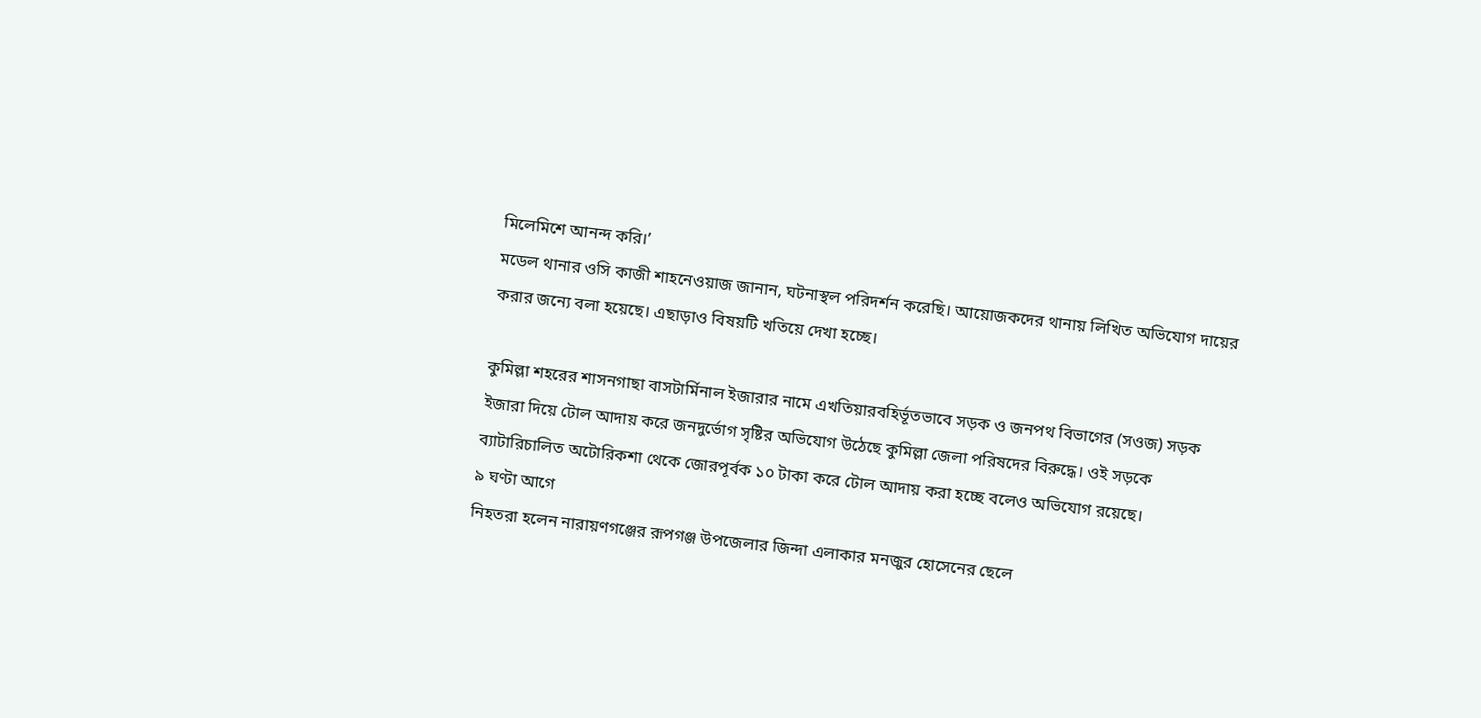মিলেমিশে আনন্দ করি।’
মডেল থানার ওসি কাজী শাহনেওয়াজ জানান, ঘটনাস্থল পরিদর্শন করেছি। আয়োজকদের থানায় লিখিত অভিযোগ দায়ের করার জন্যে বলা হয়েছে। এছাড়াও বিষয়টি খতিয়ে দেখা হচ্ছে।

কুমিল্লা শহরের শাসনগাছা বাসটার্মিনাল ইজারার নামে এখতিয়ারবহির্ভূতভাবে সড়ক ও জনপথ বিভাগের (সওজ) সড়ক ইজারা দিয়ে টোল আদায় করে জনদুর্ভোগ সৃষ্টির অভিযোগ উঠেছে কুমিল্লা জেলা পরিষদের বিরুদ্ধে। ওই সড়কে ব্যাটারিচালিত অটোরিকশা থেকে জোরপূর্বক ১০ টাকা করে টোল আদায় করা হচ্ছে বলেও অভিযোগ রয়েছে।
৯ ঘণ্টা আগে
নিহতরা হলেন নারায়ণগঞ্জের রূপগঞ্জ উপজেলার জিন্দা এলাকার মনজুর হোসেনের ছেলে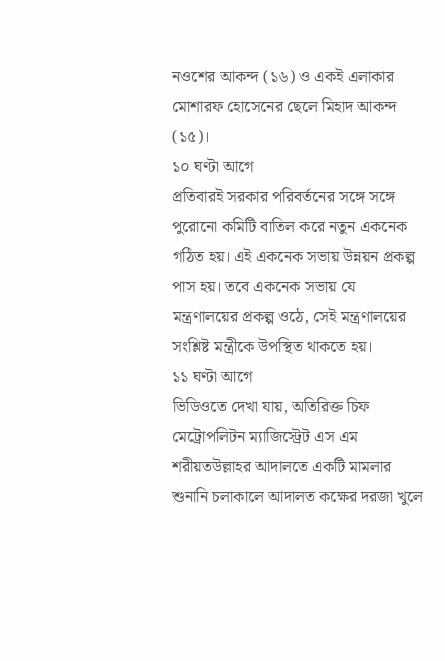নওশের আকন্দ (১৬) ও একই এলাকার মোশারফ হোসেনের ছেলে মিহাদ আকন্দ (১৫)।
১০ ঘণ্টা আগে
প্রতিবারই সরকার পরিবর্তনের সঙ্গে সঙ্গে পুরোনো কমিটি বাতিল করে নতুন একনেক গঠিত হয়। এই একনেক সভায় উন্নয়ন প্রকল্প পাস হয়। তবে একনেক সভায় যে মন্ত্রণালয়ের প্রকল্প ওঠে, সেই মন্ত্রণালয়ের সংশ্লিষ্ট মন্ত্রীকে উপস্থিত থাকতে হয়।
১১ ঘণ্টা আগে
ভিডিওতে দেখা যায়, অতিরিক্ত চিফ মেট্রোপলিটন ম্যাজিস্ট্রেট এস এম শরীয়তউল্লাহর আদালতে একটি মামলার শুনানি চলাকালে আদালত কক্ষের দরজা খুলে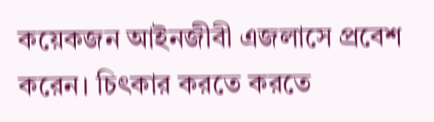কয়েকজন আইনজীবী এজলাসে প্রবেশ করেন। চিৎকার করতে করতে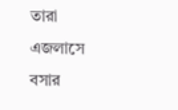তারা এজলাসে বসার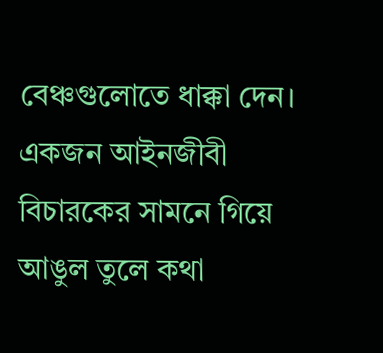বেঞ্চগুলোতে ধাক্কা দেন। একজন আইনজীবী বিচারকের সামনে গিয়ে আঙুল তুলে কথা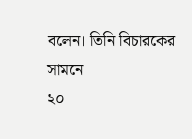বলেন। তিনি বিচারকের সামনে
২০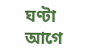ঘণ্টা আগে